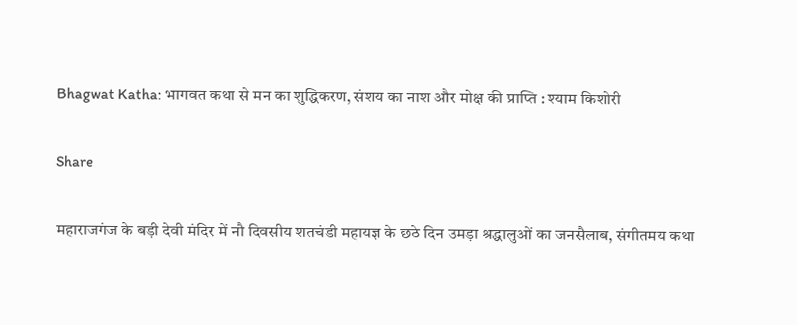Bhagwat Katha: भागवत कथा से मन का शुद्धिकरण, संशय का नाश और मोक्ष की प्राप्ति : श्याम किशोरी

Share

महाराजगंज के बड़ी देवी मंदिर में नौ दिवसीय शतचंडी महायज्ञ के छठे दिन उमड़ा श्रद्धालुओं का जनसैलाब, संगीतमय कथा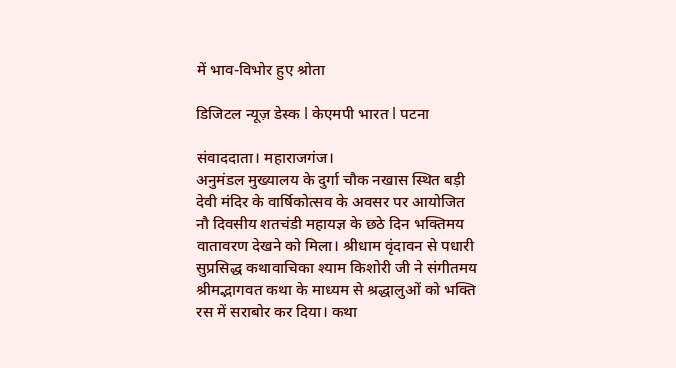में भाव-विभोर हुए श्रोता

डिजिटल न्यूज़ डेस्क l केएमपी भारत l पटना

संवाददाता। महाराजगंज।
अनुमंडल मुख्यालय के दुर्गा चौक नखास स्थित बड़ी देवी मंदिर के वार्षिकोत्सव के अवसर पर आयोजित नौ दिवसीय शतचंडी महायज्ञ के छठे दिन भक्तिमय वातावरण देखने को मिला। श्रीधाम वृंदावन से पधारी सुप्रसिद्ध कथावाचिका श्याम किशोरी जी ने संगीतमय श्रीमद्भागवत कथा के माध्यम से श्रद्धालुओं को भक्ति रस में सराबोर कर दिया। कथा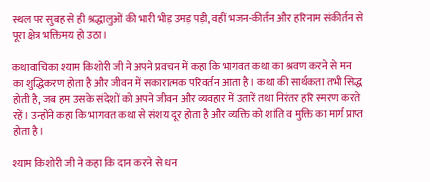स्थल पर सुबह से ही श्रद्धालुओं की भारी भीड़ उमड़ पड़ी, वहीं भजन-कीर्तन और हरिनाम संकीर्तन से पूरा क्षेत्र भक्तिमय हो उठा।

कथावाचिका श्याम किशोरी जी ने अपने प्रवचन में कहा कि भागवत कथा का श्रवण करने से मन का शुद्धिकरण होता है और जीवन में सकारात्मक परिवर्तन आता है। कथा की सार्थकता तभी सिद्ध होती है, जब हम उसके संदेशों को अपने जीवन और व्यवहार में उतारें तथा निरंतर हरि स्मरण करते रहें। उन्होंने कहा कि भागवत कथा से संशय दूर होता है और व्यक्ति को शांति व मुक्ति का मार्ग प्राप्त होता है।

श्याम किशोरी जी ने कहा कि दान करने से धन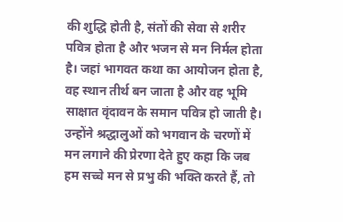की शुद्धि होती है, संतों की सेवा से शरीर पवित्र होता है और भजन से मन निर्मल होता है। जहां भागवत कथा का आयोजन होता है, वह स्थान तीर्थ बन जाता है और वह भूमि साक्षात वृंदावन के समान पवित्र हो जाती है। उन्होंने श्रद्धालुओं को भगवान के चरणों में मन लगाने की प्रेरणा देते हुए कहा कि जब हम सच्चे मन से प्रभु की भक्ति करते हैं, तो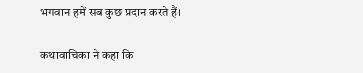भगवान हमें सब कुछ प्रदान करते हैं।

कथावाचिका ने कहा कि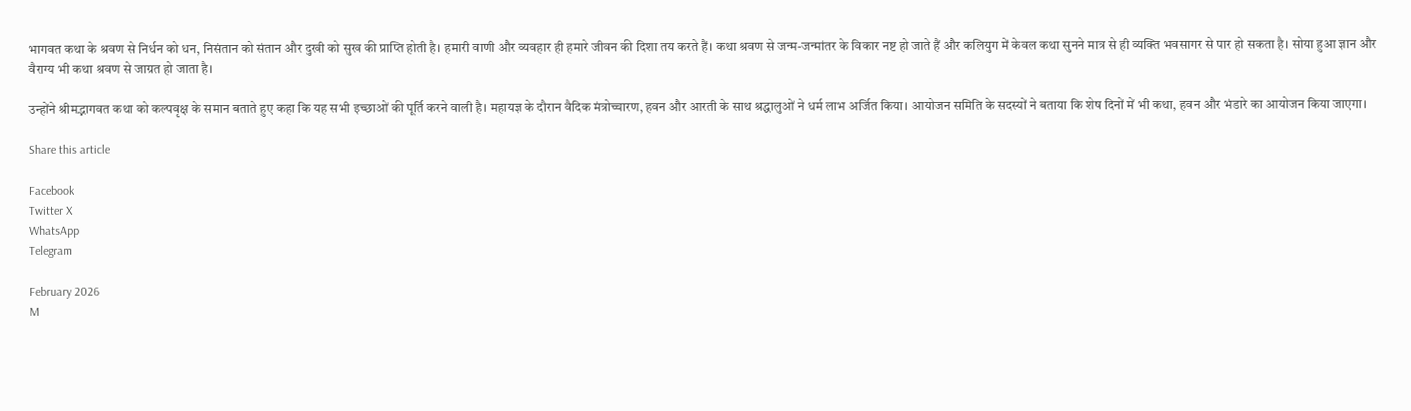भागवत कथा के श्रवण से निर्धन को धन, निसंतान को संतान और दुखी को सुख की प्राप्ति होती है। हमारी वाणी और व्यवहार ही हमारे जीवन की दिशा तय करते हैं। कथा श्रवण से जन्म-जन्मांतर के विकार नष्ट हो जाते हैं और कलियुग में केवल कथा सुनने मात्र से ही व्यक्ति भवसागर से पार हो सकता है। सोया हुआ ज्ञान और वैराग्य भी कथा श्रवण से जाग्रत हो जाता है।

उन्होंने श्रीमद्भागवत कथा को कल्पवृक्ष के समान बताते हुए कहा कि यह सभी इच्छाओं की पूर्ति करने वाली है। महायज्ञ के दौरान वैदिक मंत्रोच्चारण, हवन और आरती के साथ श्रद्धालुओं ने धर्म लाभ अर्जित किया। आयोजन समिति के सदस्यों ने बताया कि शेष दिनों में भी कथा, हवन और भंडारे का आयोजन किया जाएगा।

Share this article

Facebook
Twitter X
WhatsApp
Telegram

February 2026
M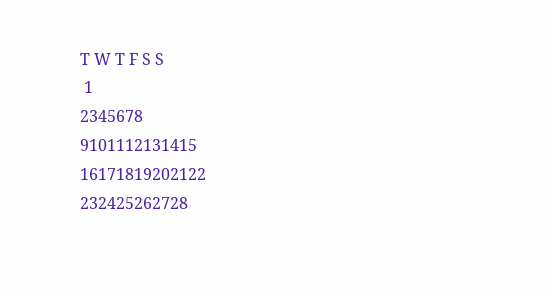T W T F S S
 1
2345678
9101112131415
16171819202122
232425262728